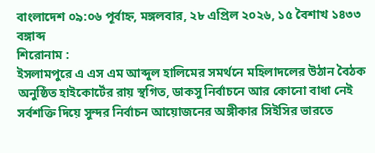বাংলাদেশ ০৯:০৬ পূর্বাহ্ন, মঙ্গলবার, ২৮ এপ্রিল ২০২৬, ১৫ বৈশাখ ১৪৩৩ বঙ্গাব্দ
শিরোনাম :
ইসলামপুরে এ এস এম আব্দুল হালিমের সমর্থনে মহিলাদলের উঠান বৈঠক অনুষ্ঠিত হাইকোর্টের রায় স্থগিত, ডাকসু নির্বাচনে আর কোনো বাধা নেই সর্বশক্তি দিয়ে সুন্দর নির্বাচন আয়োজনের অঙ্গীকার সিইসির ভারতে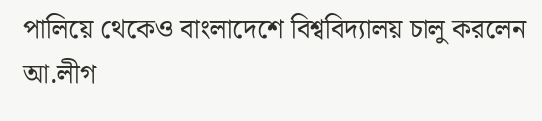পালিয়ে থেকেও বাংলাদেশে বিশ্ববিদ্যালয় চালু করলেন আ.লীগ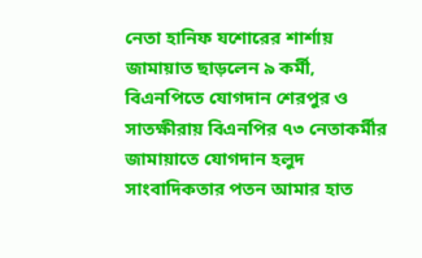নেতা হানিফ যশোরের শার্শায় জামায়াত ছাড়লেন ৯ কর্মী, বিএনপিতে যোগদান শেরপুর ও সাতক্ষীরায় বিএনপির ৭৩ নেতাকর্মীর জামায়াতে যোগদান হলুদ সাংবাদিকতার পতন আমার হাত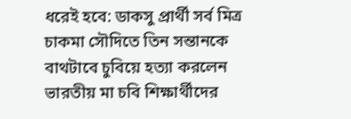ধরেই হবে: ডাকসু প্রার্থী সর্ব মিত্র চাকমা সৌদিতে তিন সন্তানকে বাথটাবে চুবিয়ে হত্যা করলেন ভারতীয় মা চবি শিক্ষার্থীদের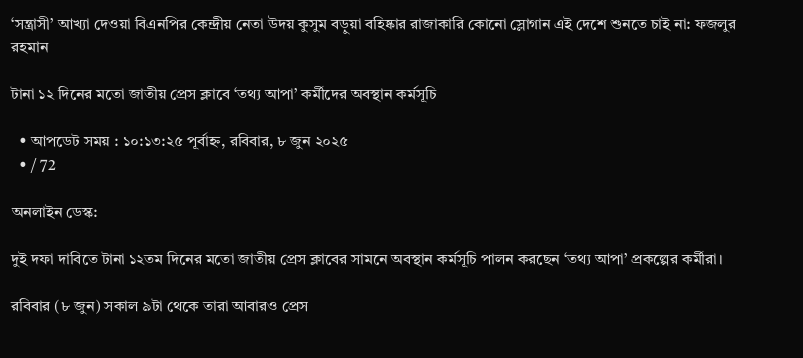‘সন্ত্রাসী’ আখ্যা দেওয়া বিএনপির কেন্দ্রীয় নেতা উদয় কুসুম বড়ুয়া বহিষ্কার রাজাকারি কোনো স্লোগান এই দেশে শুনতে চাই না: ফজলুর রহমান

টানা ১২ দিনের মতো জাতীয় প্রেস ক্লাবে ‘তথ্য আপা’ কর্মীদের অবস্থান কর্মসূচি

  • আপডেট সময় : ১০:১৩:২৫ পূর্বাহ্ন, রবিবার, ৮ জুন ২০২৫
  • / 72

অনলাইন ডেস্ক:

দুই দফা দাবিতে টানা ১২তম দিনের মতো জাতীয় প্রেস ক্লাবের সামনে অবস্থান কর্মসূচি পালন করছেন ‘তথ্য আপা’ প্রকল্পের কর্মীরা।

রবিবার (৮ জুন) সকাল ৯টা থেকে তারা আবারও প্রেস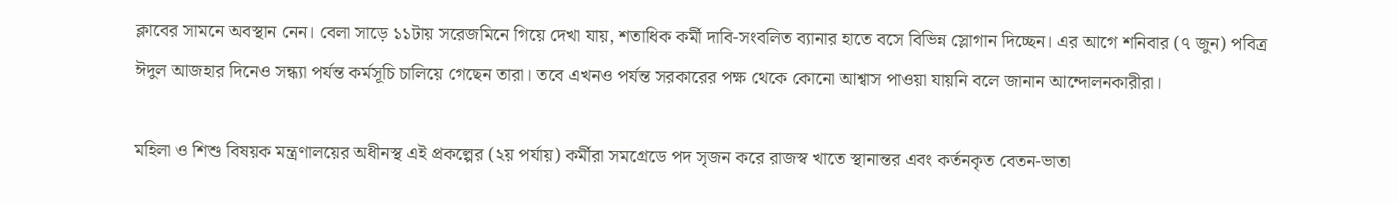ক্লাবের সামনে অবস্থান নেন। বেলা সাড়ে ১১টায় সরেজমিনে গিয়ে দেখা যায়, শতাধিক কর্মী দাবি-সংবলিত ব্যানার হাতে বসে বিভিন্ন স্লোগান দিচ্ছেন। এর আগে শনিবার (৭ জুন) পবিত্র ঈদুল আজহার দিনেও সন্ধ্যা পর্যন্ত কর্মসূচি চালিয়ে গেছেন তারা। তবে এখনও পর্যন্ত সরকারের পক্ষ থেকে কোনো আশ্বাস পাওয়া যায়নি বলে জানান আন্দোলনকারীরা।

মহিলা ও শিশু বিষয়ক মন্ত্রণালয়ের অধীনস্থ এই প্রকল্পের (২য় পর্যায়) কর্মীরা সমগ্রেডে পদ সৃজন করে রাজস্ব খাতে স্থানান্তর এবং কর্তনকৃত বেতন-ভাতা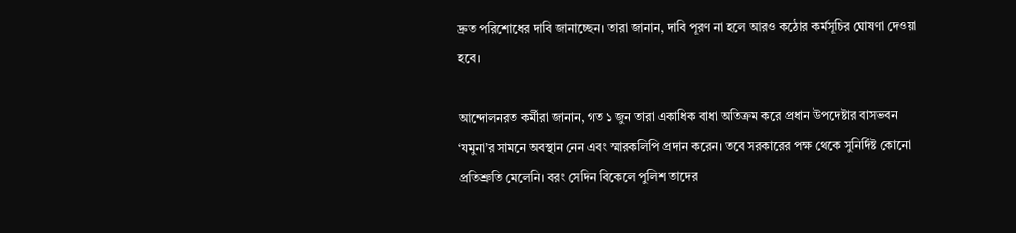দ্রুত পরিশোধের দাবি জানাচ্ছেন। তারা জানান, দাবি পূরণ না হলে আরও কঠোর কর্মসূচির ঘোষণা দেওয়া হবে।

আন্দোলনরত কর্মীরা জানান, গত ১ জুন তারা একাধিক বাধা অতিক্রম করে প্রধান উপদেষ্টার বাসভবন ‘যমুনা’র সামনে অবস্থান নেন এবং স্মারকলিপি প্রদান করেন। তবে সরকারের পক্ষ থেকে সুনির্দিষ্ট কোনো প্রতিশ্রুতি মেলেনি। বরং সেদিন বিকেলে পুলিশ তাদের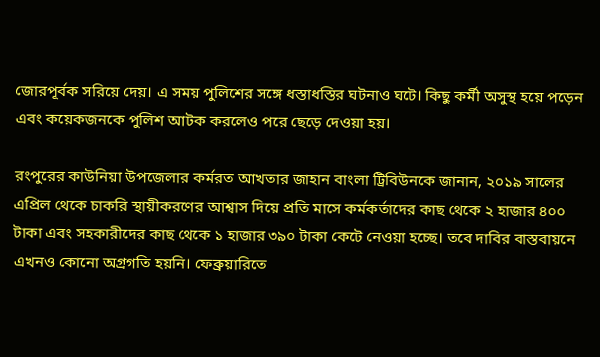জোরপূর্বক সরিয়ে দেয়। এ সময় পুলিশের সঙ্গে ধস্তাধস্তির ঘটনাও ঘটে। কিছু কর্মী অসুস্থ হয়ে পড়েন এবং কয়েকজনকে পুলিশ আটক করলেও পরে ছেড়ে দেওয়া হয়।

রংপুরের কাউনিয়া উপজেলার কর্মরত আখতার জাহান বাংলা ট্রিবিউনকে জানান, ২০১৯ সালের এপ্রিল থেকে চাকরি স্থায়ীকরণের আশ্বাস দিয়ে প্রতি মাসে কর্মকর্তাদের কাছ থেকে ২ হাজার ৪০০ টাকা এবং সহকারীদের কাছ থেকে ১ হাজার ৩৯০ টাকা কেটে নেওয়া হচ্ছে। তবে দাবির বাস্তবায়নে এখনও কোনো অগ্রগতি হয়নি। ফেব্রুয়ারিতে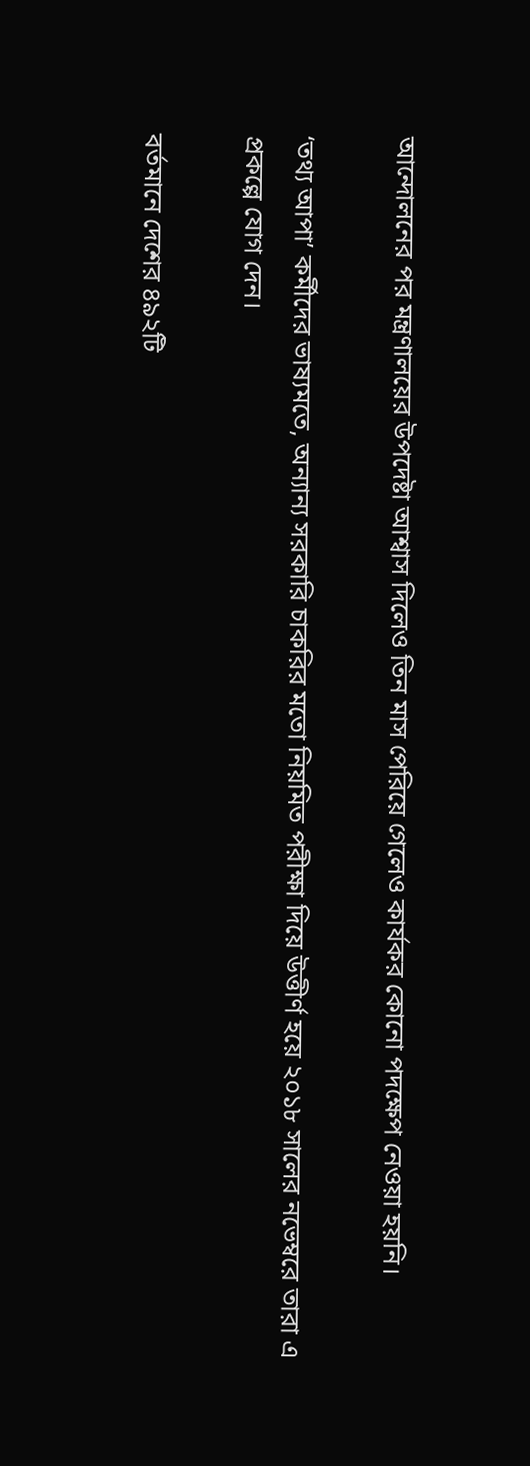আন্দোলনের পর মন্ত্রণালয়ের উপদেষ্টা আশ্বাস দিলেও তিন মাস পেরিয়ে গেলেও কার্যকর কোনো পদক্ষেপ নেওয়া হয়নি।

‘তথ্য আপা’ কর্মীদের ভাষ্যমতে, অন্যান্য সরকারি চাকরির মতো নিয়মিত পরীক্ষা দিয়ে উত্তীর্ণ হয়ে ২০১৮ সালের নভেম্বরে তারা এ প্রকল্পে যোগ দেন।

বর্তমানে দেশের ৪৯২টি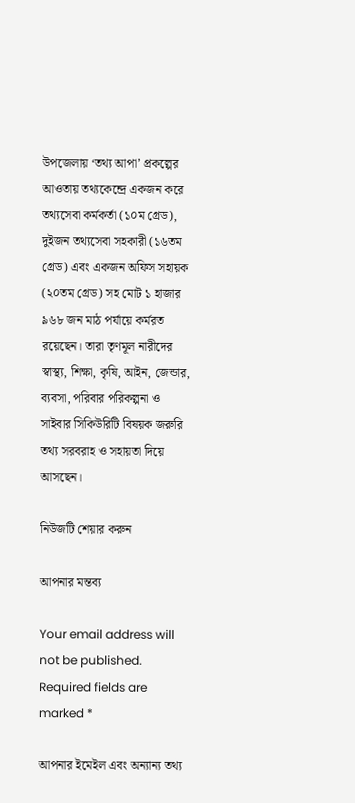উপজেলায় ‘তথ্য আপা’ প্রকল্পের আওতায় তথ্যকেন্দ্রে একজন করে তথ্যসেবা কর্মকর্তা (১০ম গ্রেড), দুইজন তথ্যসেবা সহকারী (১৬তম গ্রেড) এবং একজন অফিস সহায়ক (২০তম গ্রেড) সহ মোট ১ হাজার ৯৬৮ জন মাঠ পর্যায়ে কর্মরত রয়েছেন। তারা তৃণমূল নারীদের স্বাস্থ্য, শিক্ষা, কৃষি, আইন, জেন্ডার, ব্যবসা, পরিবার পরিকল্পনা ও সাইবার সিকিউরিটি বিষয়ক জরুরি তথ্য সরবরাহ ও সহায়তা দিয়ে আসছেন।

নিউজটি শেয়ার করুন

আপনার মন্তব্য

Your email address will not be published. Required fields are marked *

আপনার ইমেইল এবং অন্যান্য তথ্য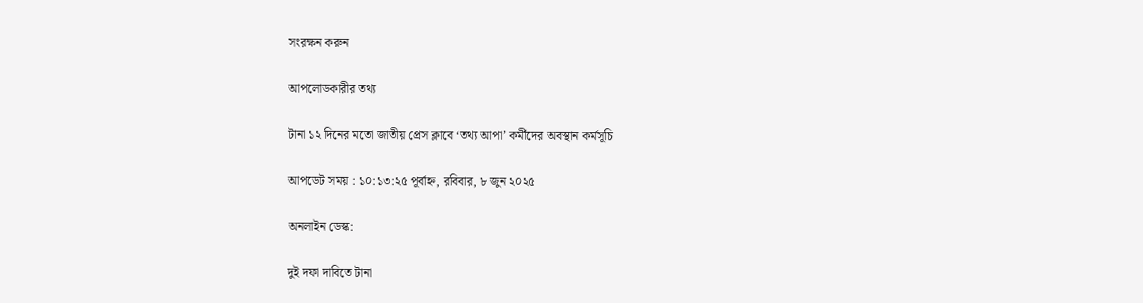সংরক্ষন করুন

আপলোডকারীর তথ্য

টানা ১২ দিনের মতো জাতীয় প্রেস ক্লাবে ‘তথ্য আপা’ কর্মীদের অবস্থান কর্মসূচি

আপডেট সময় : ১০:১৩:২৫ পূর্বাহ্ন, রবিবার, ৮ জুন ২০২৫

অনলাইন ডেস্ক:

দুই দফা দাবিতে টানা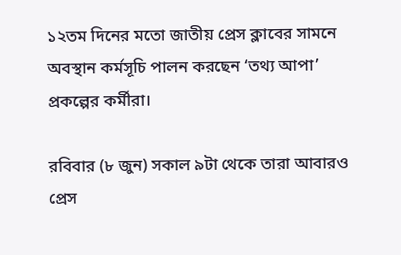১২তম দিনের মতো জাতীয় প্রেস ক্লাবের সামনে অবস্থান কর্মসূচি পালন করছেন ‘তথ্য আপা’ প্রকল্পের কর্মীরা।

রবিবার (৮ জুন) সকাল ৯টা থেকে তারা আবারও প্রেস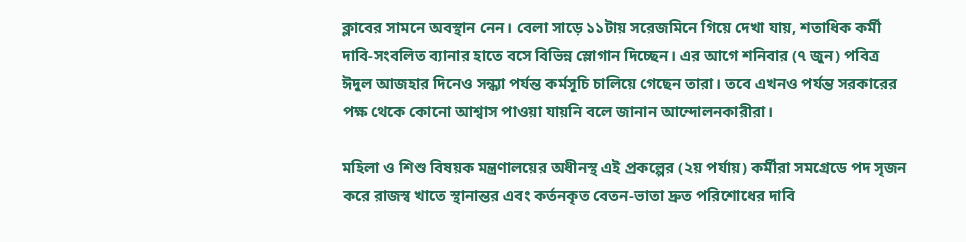ক্লাবের সামনে অবস্থান নেন। বেলা সাড়ে ১১টায় সরেজমিনে গিয়ে দেখা যায়, শতাধিক কর্মী দাবি-সংবলিত ব্যানার হাতে বসে বিভিন্ন স্লোগান দিচ্ছেন। এর আগে শনিবার (৭ জুন) পবিত্র ঈদুল আজহার দিনেও সন্ধ্যা পর্যন্ত কর্মসূচি চালিয়ে গেছেন তারা। তবে এখনও পর্যন্ত সরকারের পক্ষ থেকে কোনো আশ্বাস পাওয়া যায়নি বলে জানান আন্দোলনকারীরা।

মহিলা ও শিশু বিষয়ক মন্ত্রণালয়ের অধীনস্থ এই প্রকল্পের (২য় পর্যায়) কর্মীরা সমগ্রেডে পদ সৃজন করে রাজস্ব খাতে স্থানান্তর এবং কর্তনকৃত বেতন-ভাতা দ্রুত পরিশোধের দাবি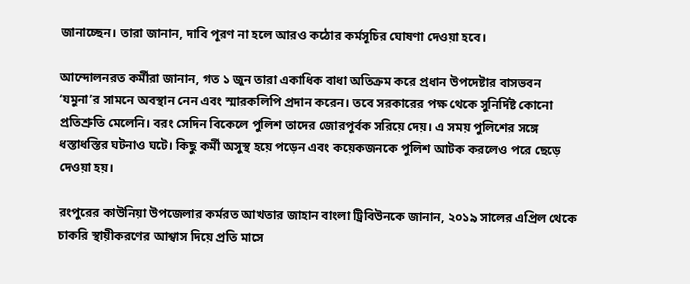জানাচ্ছেন। তারা জানান, দাবি পূরণ না হলে আরও কঠোর কর্মসূচির ঘোষণা দেওয়া হবে।

আন্দোলনরত কর্মীরা জানান, গত ১ জুন তারা একাধিক বাধা অতিক্রম করে প্রধান উপদেষ্টার বাসভবন ‘যমুনা’র সামনে অবস্থান নেন এবং স্মারকলিপি প্রদান করেন। তবে সরকারের পক্ষ থেকে সুনির্দিষ্ট কোনো প্রতিশ্রুতি মেলেনি। বরং সেদিন বিকেলে পুলিশ তাদের জোরপূর্বক সরিয়ে দেয়। এ সময় পুলিশের সঙ্গে ধস্তাধস্তির ঘটনাও ঘটে। কিছু কর্মী অসুস্থ হয়ে পড়েন এবং কয়েকজনকে পুলিশ আটক করলেও পরে ছেড়ে দেওয়া হয়।

রংপুরের কাউনিয়া উপজেলার কর্মরত আখতার জাহান বাংলা ট্রিবিউনকে জানান, ২০১৯ সালের এপ্রিল থেকে চাকরি স্থায়ীকরণের আশ্বাস দিয়ে প্রতি মাসে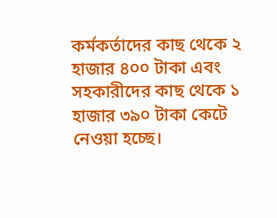কর্মকর্তাদের কাছ থেকে ২ হাজার ৪০০ টাকা এবং সহকারীদের কাছ থেকে ১ হাজার ৩৯০ টাকা কেটে নেওয়া হচ্ছে।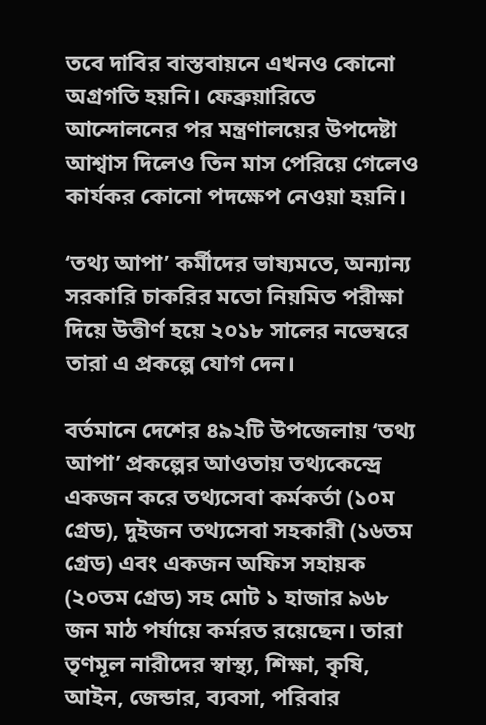তবে দাবির বাস্তবায়নে এখনও কোনো অগ্রগতি হয়নি। ফেব্রুয়ারিতে আন্দোলনের পর মন্ত্রণালয়ের উপদেষ্টা আশ্বাস দিলেও তিন মাস পেরিয়ে গেলেও কার্যকর কোনো পদক্ষেপ নেওয়া হয়নি।

‘তথ্য আপা’ কর্মীদের ভাষ্যমতে, অন্যান্য সরকারি চাকরির মতো নিয়মিত পরীক্ষা দিয়ে উত্তীর্ণ হয়ে ২০১৮ সালের নভেম্বরে তারা এ প্রকল্পে যোগ দেন।

বর্তমানে দেশের ৪৯২টি উপজেলায় ‘তথ্য আপা’ প্রকল্পের আওতায় তথ্যকেন্দ্রে একজন করে তথ্যসেবা কর্মকর্তা (১০ম গ্রেড), দুইজন তথ্যসেবা সহকারী (১৬তম গ্রেড) এবং একজন অফিস সহায়ক (২০তম গ্রেড) সহ মোট ১ হাজার ৯৬৮ জন মাঠ পর্যায়ে কর্মরত রয়েছেন। তারা তৃণমূল নারীদের স্বাস্থ্য, শিক্ষা, কৃষি, আইন, জেন্ডার, ব্যবসা, পরিবার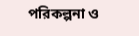পরিকল্পনা ও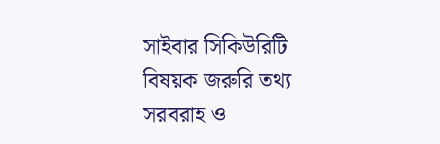সাইবার সিকিউরিটি বিষয়ক জরুরি তথ্য সরবরাহ ও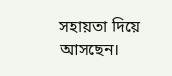সহায়তা দিয়ে আসছেন।